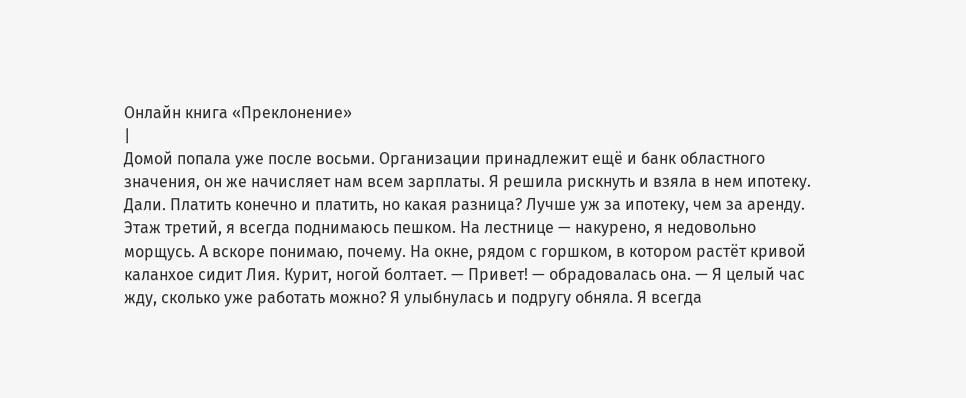Онлайн книга «Преклонение»
|
Домой попала уже после восьми. Организации принадлежит ещё и банк областного значения, он же начисляет нам всем зарплаты. Я решила рискнуть и взяла в нем ипотеку. Дали. Платить конечно и платить, но какая разница? Лучше уж за ипотеку, чем за аренду. Этаж третий, я всегда поднимаюсь пешком. На лестнице — накурено, я недовольно морщусь. А вскоре понимаю, почему. На окне, рядом с горшком, в котором растёт кривой каланхое сидит Лия. Курит, ногой болтает. — Привет! — обрадовалась она. — Я целый час жду, сколько уже работать можно? Я улыбнулась и подругу обняла. Я всегда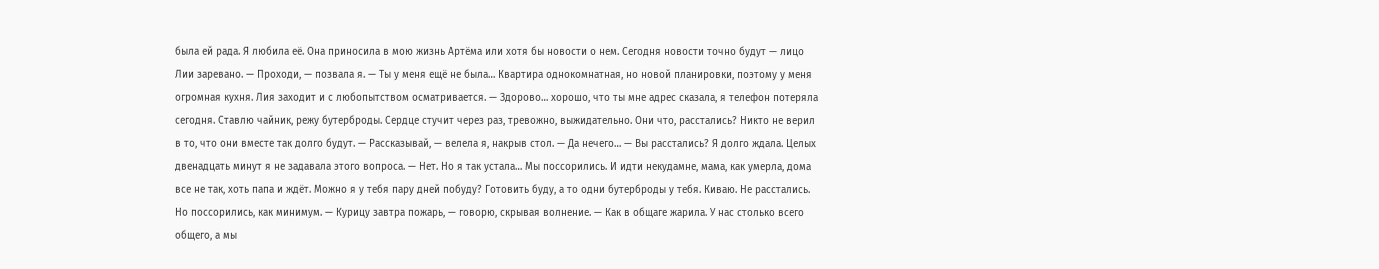была ей рада. Я любила её. Она приносила в мою жизнь Артёма или хотя бы новости о нем. Сегодня новости точно будут — лицо Лии заревано. — Проходи, — позвала я. — Ты у меня ещё не была… Квартира однокомнатная, но новой планировки, поэтому у меня огромная кухня. Лия заходит и с любопытством осматривается. — Здорово… хорошо, что ты мне адрес сказала, я телефон потеряла сегодня. Ставлю чайник, режу бутерброды. Сердце стучит через раз, тревожно, выжидательно. Они что, расстались? Никто не верил в то, что они вместе так долго будут. — Рассказывай, — велела я, накрыв стол. — Да нечего… — Вы расстались? Я долго ждала. Целых двенадцать минут я не задавала этого вопроса. — Нет. Но я так устала… Мы поссорились. И идти некудамне, мама, как умерла, дома все не так, хоть папа и ждёт. Можно я у тебя пару дней побуду? Готовить буду, а то одни бутерброды у тебя. Киваю. Не расстались. Но поссорились, как минимум. — Курицу завтра пожарь, — говорю, скрывая волнение. — Как в общаге жарила. У нас столько всего общего, а мы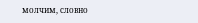молчим, словно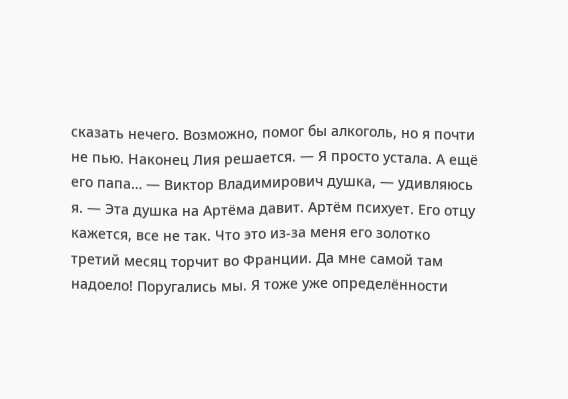сказать нечего. Возможно, помог бы алкоголь, но я почти не пью. Наконец Лия решается. — Я просто устала. А ещё его папа… — Виктор Владимирович душка, — удивляюсь я. — Эта душка на Артёма давит. Артём психует. Его отцу кажется, все не так. Что это из-за меня его золотко третий месяц торчит во Франции. Да мне самой там надоело! Поругались мы. Я тоже уже определённости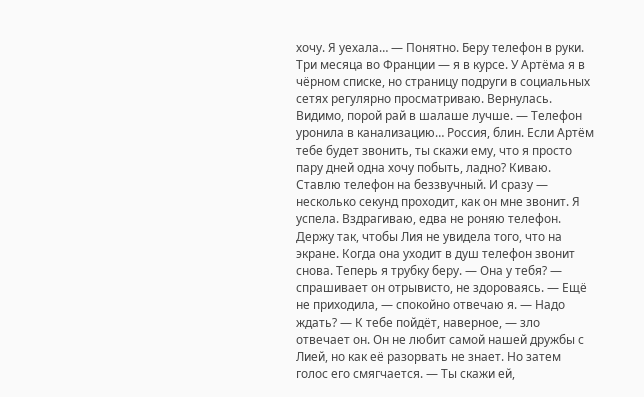хочу. Я уехала… — Понятно. Беру телефон в руки. Три месяца во Франции — я в курсе. У Артёма я в чёрном списке, но страницу подруги в социальных сетях регулярно просматриваю. Вернулась. Видимо, порой рай в шалаше лучше. — Телефон уронила в канализацию… Россия, блин. Если Артём тебе будет звонить, ты скажи ему, что я просто пару дней одна хочу побыть, ладно? Киваю. Ставлю телефон на беззвучный. И сразу — несколько секунд проходит, как он мне звонит. Я успела. Вздрагиваю, едва не роняю телефон. Держу так, чтобы Лия не увидела того, что на экране. Когда она уходит в душ телефон звонит снова. Теперь я трубку беру. — Она у тебя? — спрашивает он отрывисто, не здороваясь. — Ещё не приходила, — спокойно отвечаю я. — Надо ждать? — К тебе пойдёт, наверное, — зло отвечает он. Он не любит самой нашей дружбы с Лией, но как её разорвать не знает. Но затем голос его смягчается. — Ты скажи ей,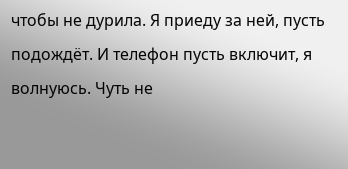чтобы не дурила. Я приеду за ней, пусть подождёт. И телефон пусть включит, я волнуюсь. Чуть не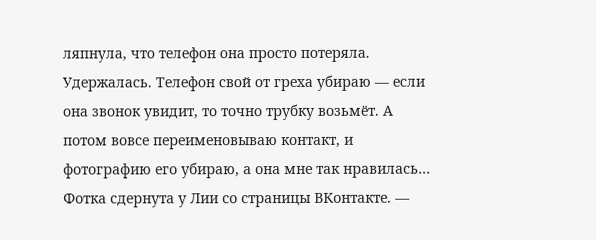ляпнула, что телефон она просто потеряла. Удержалась. Телефон свой от греха убираю — если она звонок увидит, то точно трубку возьмёт. А потом вовсе переименовываю контакт, и фотографию его убираю, а она мне так нравилась… Фотка сдернута у Лии со страницы ВКонтакте. —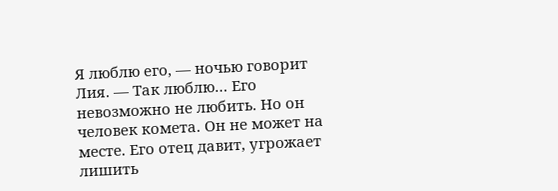Я люблю его, — ночью говорит Лия. — Так люблю… Его невозможно не любить. Но он человек комета. Он не может на месте. Его отец давит, угрожает лишить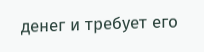денег и требует его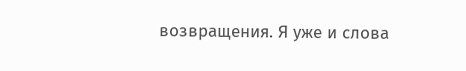возвращения. Я уже и слова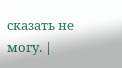сказать не могу. |